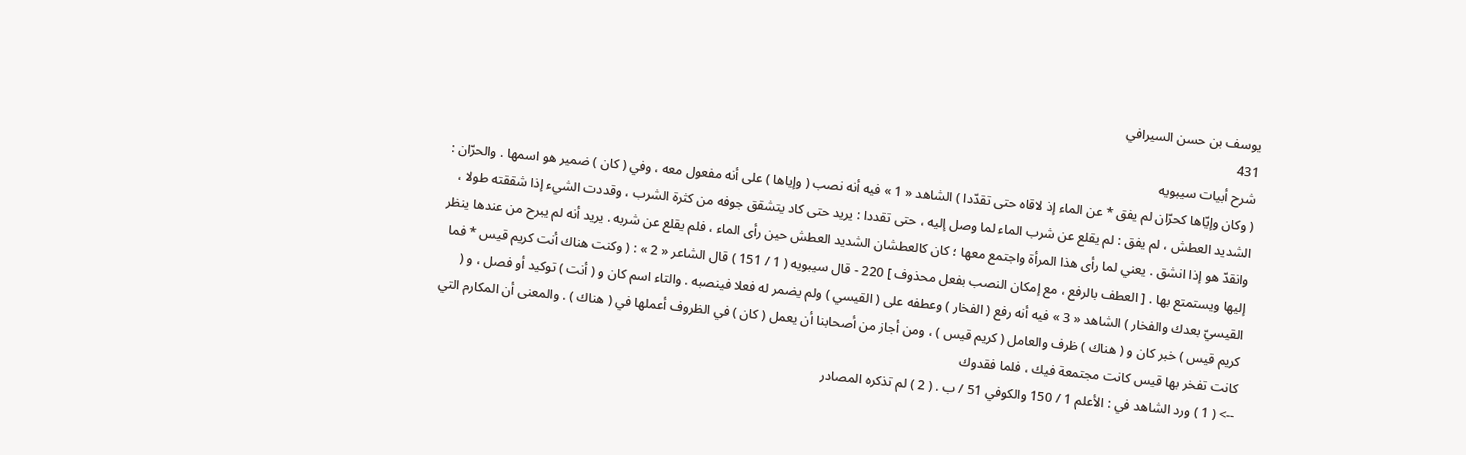يوسف بن حسن السيرافي
431
شرح أبيات سيبويه
( وكان وإيّاها كحرّان لم يفق * عن الماء إذ لاقاه حتى تقدّدا ) الشاهد « 1 » فيه أنه نصب ( وإياها ) على أنه مفعول معه ، وفي ( كان ) ضمير هو اسمها . والحرّان : الشديد العطش ، لم يفق : لم يقلع عن شرب الماء لما وصل إليه ، حتى تقددا : يريد حتى كاد يتشقق جوفه من كثرة الشرب ، وقددت الشيء إذا شققته طولا ، وانقدّ هو إذا انشق . يعني لما رأى هذا المرأة واجتمع معها ؛ كان كالعطشان الشديد العطش حين رأى الماء ، فلم يقلع عن شربه . يريد أنه لم يبرح من عندها ينظر إليها ويستمتع بها . [ العطف بالرفع ، مع إمكان النصب بفعل محذوف ] 220 - قال سيبويه ( 1 / 151 ) قال الشاعر « 2 » : ( وكنت هناك أنت كريم قيس * فما القيسيّ بعدك والفخار ) الشاهد « 3 » فيه أنه رفع ( الفخار ) وعطفه على ( القيسي ) ولم يضمر له فعلا فينصبه . والتاء اسم كان و ( أنت ) توكيد أو فصل ، و ( كريم قيس ) خبر كان و ( هناك ) ظرف والعامل ( كريم قيس ) ، ومن أجاز من أصحابنا أن يعمل ( كان ) في الظروف أعملها في ( هناك ) . والمعنى أن المكارم التي كانت تفخر بها قيس كانت مجتمعة فيك ، فلما فقدوك
--> ( 1 ) ورد الشاهد في : الأعلم 1 / 150 والكوفي 51 / ب . ( 2 ) لم تذكره المصادر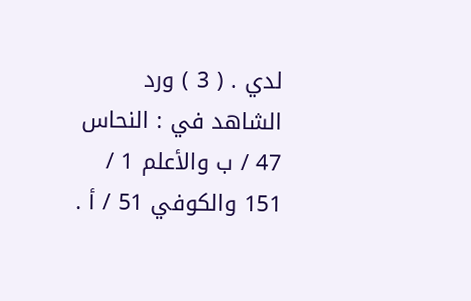لدي . ( 3 ) ورد الشاهد في : النحاس 47 / ب والأعلم 1 / 151 والكوفي 51 / أ .